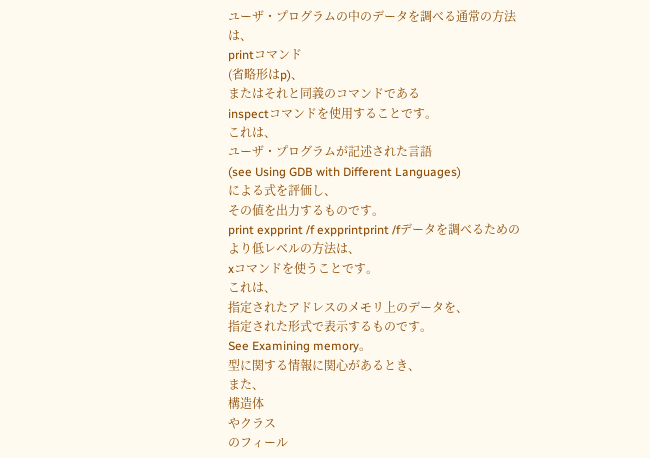ユーザ・プログラムの中のデータを調べる通常の方法は、
printコマンド
(省略形はp)、
またはそれと同義のコマンドである
inspectコマンドを使用することです。
これは、
ユーザ・プログラムが記述された言語
(see Using GDB with Different Languages)
による式を評価し、
その値を出力するものです。
print expprint /f expprintprint /fデータを調べるためのより低レベルの方法は、
xコマンドを使うことです。
これは、
指定されたアドレスのメモリ上のデータを、
指定された形式で表示するものです。
See Examining memory。
型に関する情報に関心があるとき、
また、
構造体
やクラス
のフィール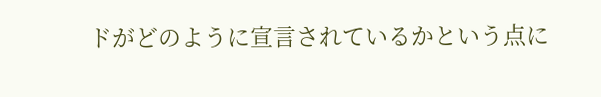ドがどのように宣言されているかという点に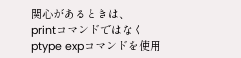関心があるときは、
printコマンドではなくptype expコマンドを使用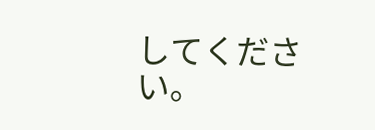してください。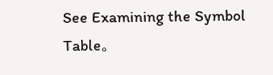See Examining the Symbol Table。